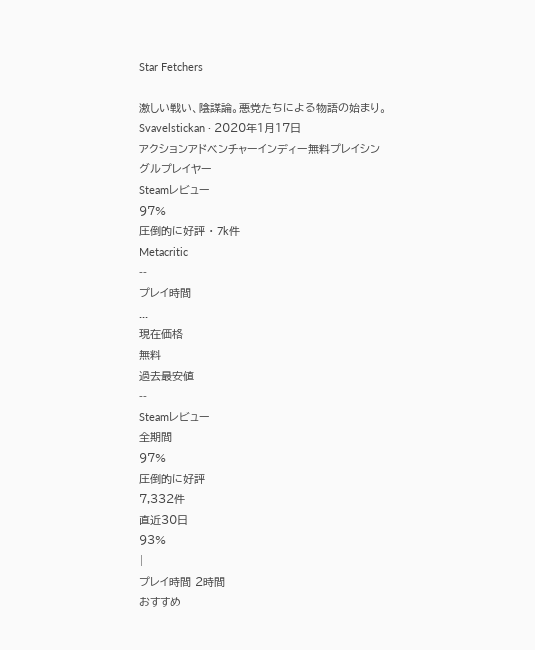Star Fetchers

激しい戦い、陰謀論。悪党たちによる物語の始まり。
Svavelstickan · 2020年1月17日
アクションアドベンチャーインディー無料プレイシングルプレイヤー
Steamレビュー
97%
圧倒的に好評 · 7k件
Metacritic
--
プレイ時間
...
現在価格
無料
過去最安値
--
Steamレビュー
全期間
97%
圧倒的に好評
7,332件
直近30日
93%
|
プレイ時間 2時間
おすすめ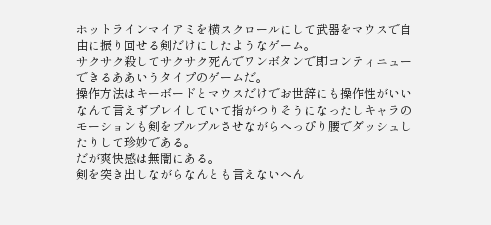ホットラインマイアミを横スクロールにして武器をマウスで自由に振り回せる剣だけにしたようなゲーム。
サクサク殺してサクサク死んでワンボタンで即コンティニューできるああいうタイプのゲームだ。
操作方法はキーボードとマウスだけでお世辞にも操作性がいいなんて言えずプレイしていて指がつりそうになったしキャラのモーションも剣をプルプルさせながらへっぴり腰でダッシュしたりして珍妙である。
だが爽快感は無闇にある。
剣を突き出しながらなんとも言えないへん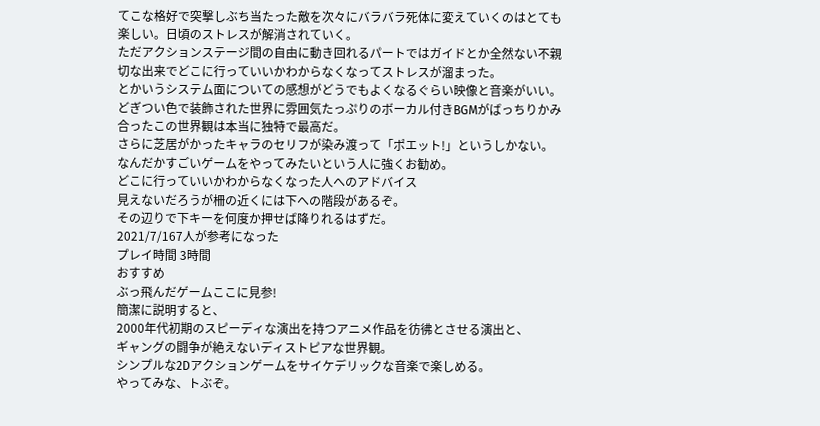てこな格好で突撃しぶち当たった敵を次々にバラバラ死体に変えていくのはとても楽しい。日頃のストレスが解消されていく。
ただアクションステージ間の自由に動き回れるパートではガイドとか全然ない不親切な出来でどこに行っていいかわからなくなってストレスが溜まった。
とかいうシステム面についての感想がどうでもよくなるぐらい映像と音楽がいい。
どぎつい色で装飾された世界に雰囲気たっぷりのボーカル付きBGMがばっちりかみ合ったこの世界観は本当に独特で最高だ。
さらに芝居がかったキャラのセリフが染み渡って「ポエット!」というしかない。
なんだかすごいゲームをやってみたいという人に強くお勧め。
どこに行っていいかわからなくなった人へのアドバイス
見えないだろうが柵の近くには下への階段があるぞ。
その辺りで下キーを何度か押せば降りれるはずだ。
2021/7/167人が参考になった
プレイ時間 3時間
おすすめ
ぶっ飛んだゲームここに見参!
簡潔に説明すると、
2000年代初期のスピーディな演出を持つアニメ作品を彷彿とさせる演出と、
ギャングの闘争が絶えないディストピアな世界観。
シンプルな2Dアクションゲームをサイケデリックな音楽で楽しめる。
やってみな、トぶぞ。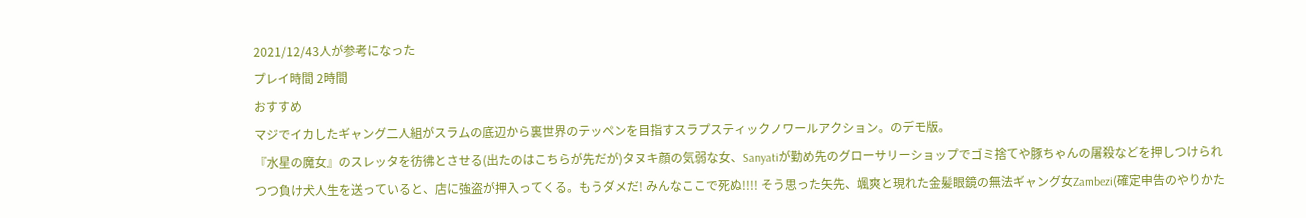2021/12/43人が参考になった
プレイ時間 2時間
おすすめ
マジでイカしたギャング二人組がスラムの底辺から裏世界のテッペンを目指すスラプスティックノワールアクション。のデモ版。
『水星の魔女』のスレッタを彷彿とさせる(出たのはこちらが先だが)タヌキ顔の気弱な女、Sanyatiが勤め先のグローサリーショップでゴミ捨てや豚ちゃんの屠殺などを押しつけられつつ負け犬人生を送っていると、店に強盗が押入ってくる。もうダメだ! みんなここで死ぬ!!!! そう思った矢先、颯爽と現れた金髪眼鏡の無法ギャング女Zambezi(確定申告のやりかた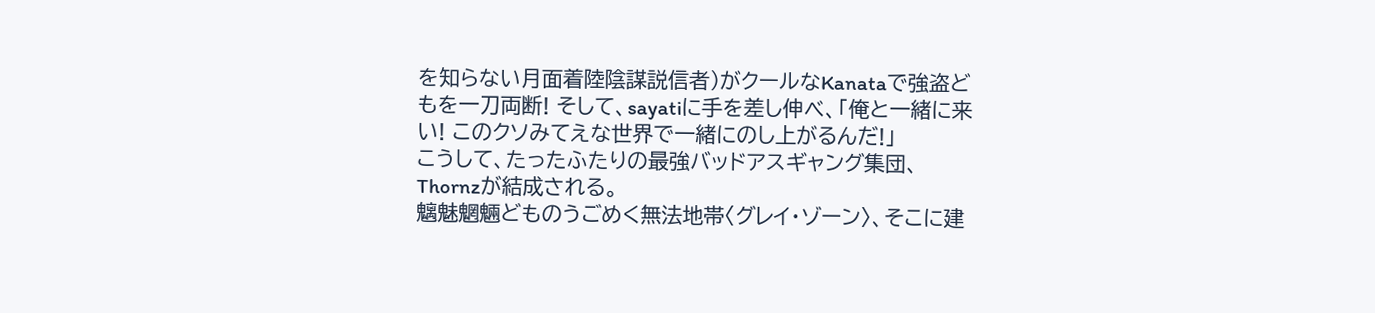を知らない月面着陸陰謀説信者)がクールなKanataで強盗どもを一刀両断! そして、sayatiに手を差し伸べ、「俺と一緒に来い! このクソみてえな世界で一緒にのし上がるんだ!」
こうして、たったふたりの最強バッドアスギャング集団、Thornzが結成される。
魑魅魍魎どものうごめく無法地帯〈グレイ・ゾーン〉、そこに建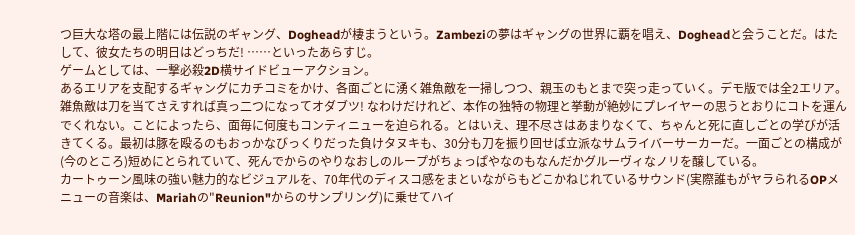つ巨大な塔の最上階には伝説のギャング、Dogheadが棲まうという。Zambeziの夢はギャングの世界に覇を唱え、Dogheadと会うことだ。はたして、彼女たちの明日はどっちだ! ……といったあらすじ。
ゲームとしては、一撃必殺2D横サイドビューアクション。
あるエリアを支配するギャングにカチコミをかけ、各面ごとに湧く雑魚敵を一掃しつつ、親玉のもとまで突っ走っていく。デモ版では全2エリア。
雑魚敵は刀を当てさえすれば真っ二つになってオダブツ! なわけだけれど、本作の独特の物理と挙動が絶妙にプレイヤーの思うとおりにコトを運んでくれない。ことによったら、面毎に何度もコンティニューを迫られる。とはいえ、理不尽さはあまりなくて、ちゃんと死に直しごとの学びが活きてくる。最初は豚を殴るのもおっかなびっくりだった負けタヌキも、30分も刀を振り回せば立派なサムライバーサーカーだ。一面ごとの構成が(今のところ)短めにとられていて、死んでからのやりなおしのループがちょっぱやなのもなんだかグルーヴィなノリを醸している。
カートゥーン風味の強い魅力的なビジュアルを、70年代のディスコ感をまといながらもどこかねじれているサウンド(実際誰もがヤラられるOPメニューの音楽は、Mariahの"Reunion"からのサンプリング)に乗せてハイ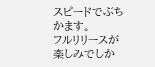スピードでぶちかます。
フルリリースが楽しみでしか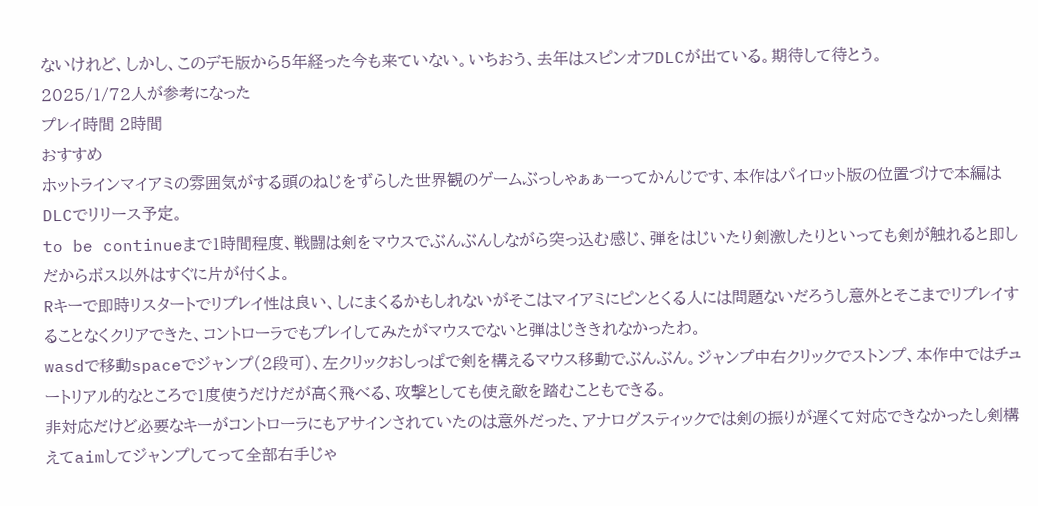ないけれど、しかし、このデモ版から5年経った今も来ていない。いちおう、去年はスピンオフDLCが出ている。期待して待とう。
2025/1/72人が参考になった
プレイ時間 2時間
おすすめ
ホットラインマイアミの雰囲気がする頭のねじをずらした世界観のゲームぶっしゃぁぁーってかんじです、本作はパイロット版の位置づけで本編はDLCでリリース予定。
to be continueまで1時間程度、戦闘は剣をマウスでぶんぶんしながら突っ込む感じ、弾をはじいたり剣激したりといっても剣が触れると即しだからボス以外はすぐに片が付くよ。
Rキーで即時リスタートでリプレイ性は良い、しにまくるかもしれないがそこはマイアミにピンとくる人には問題ないだろうし意外とそこまでリプレイすることなくクリアできた、コントローラでもプレイしてみたがマウスでないと弾はじききれなかったわ。
wasdで移動spaceでジャンプ(2段可)、左クリックおしっぱで剣を構えるマウス移動でぶんぶん。ジャンプ中右クリックでストンプ、本作中ではチュートリアル的なところで1度使うだけだが高く飛べる、攻撃としても使え敵を踏むこともできる。
非対応だけど必要なキーがコントローラにもアサインされていたのは意外だった、アナログスティックでは剣の振りが遅くて対応できなかったし剣構えてaimしてジャンプしてって全部右手じゃ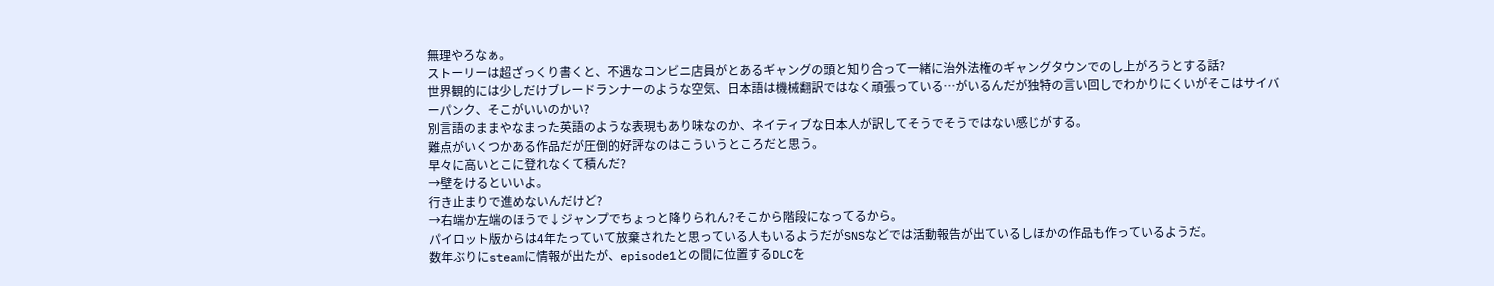無理やろなぁ。
ストーリーは超ざっくり書くと、不遇なコンビニ店員がとあるギャングの頭と知り合って一緒に治外法権のギャングタウンでのし上がろうとする話?
世界観的には少しだけブレードランナーのような空気、日本語は機械翻訳ではなく頑張っている…がいるんだが独特の言い回しでわかりにくいがそこはサイバーパンク、そこがいいのかい?
別言語のままやなまった英語のような表現もあり味なのか、ネイティブな日本人が訳してそうでそうではない感じがする。
難点がいくつかある作品だが圧倒的好評なのはこういうところだと思う。
早々に高いとこに登れなくて積んだ?
→壁をけるといいよ。
行き止まりで進めないんだけど?
→右端か左端のほうで↓ジャンプでちょっと降りられん?そこから階段になってるから。
パイロット版からは4年たっていて放棄されたと思っている人もいるようだがSNSなどでは活動報告が出ているしほかの作品も作っているようだ。
数年ぶりにsteamに情報が出たが、episode1との間に位置するDLCを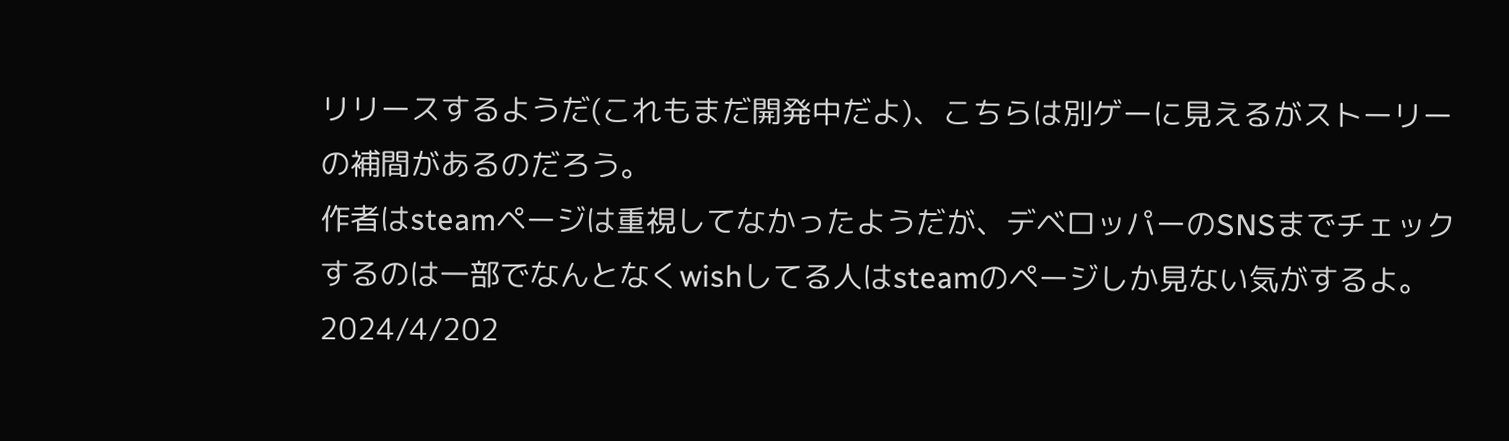リリースするようだ(これもまだ開発中だよ)、こちらは別ゲーに見えるがストーリーの補間があるのだろう。
作者はsteamページは重視してなかったようだが、デベロッパーのSNSまでチェックするのは一部でなんとなくwishしてる人はsteamのページしか見ない気がするよ。
2024/4/202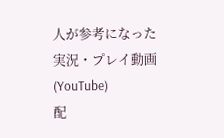人が参考になった
実況・プレイ動画(YouTube)
配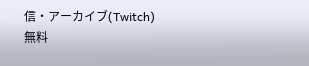信・アーカイブ(Twitch)
無料